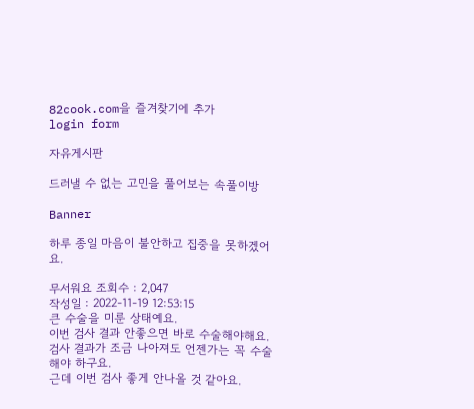82cook.com을 즐겨찾기에 추가
login form

자유게시판

드러낼 수 없는 고민을 풀어보는 속풀이방

Banner

하루 종일 마음이 불안하고 집중을 못하겠어요.

무서워요 조회수 : 2,047
작성일 : 2022-11-19 12:53:15
큰 수술을 미룬 상태예요.
이번 검사 결과 안좋으면 바로 수술해야해요.
검사 결과가 조금 나아져도 언젠가는 꼭 수술해야 하구요.
근데 이번 검사 좋게 안나올 것 같아요.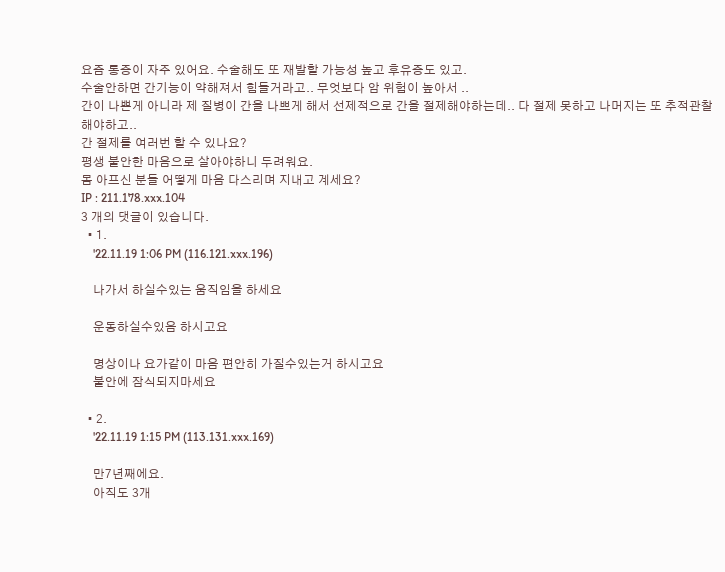요즘 통증이 자주 있어요. 수술해도 또 재발할 가능성 높고 후유증도 있고.
수술안하면 간기능이 약해져서 힘들거라고.. 무엇보다 암 위험이 높아서 ..
간이 나쁜게 아니라 제 질병이 간을 나쁘게 해서 선제적으로 간을 절제해야하는데.. 다 절제 못하고 나머지는 또 추적관찰해야하고..
간 절제를 여러번 할 수 있나요?
평생 불안한 마음으로 살아야하니 두려워요.
몸 아프신 분들 어떻게 마음 다스리며 지내고 계세요?
IP : 211.178.xxx.104
3 개의 댓글이 있습니다.
  • 1.
    '22.11.19 1:06 PM (116.121.xxx.196)

    나가서 하실수있는 움직임을 하세요

    운동하실수있음 하시고요

    명상이나 요가같이 마음 편안히 가질수있는거 하시고요
    불안에 잠식되지마세요

  • 2.
    '22.11.19 1:15 PM (113.131.xxx.169)

    만7년째에요.
    아직도 3개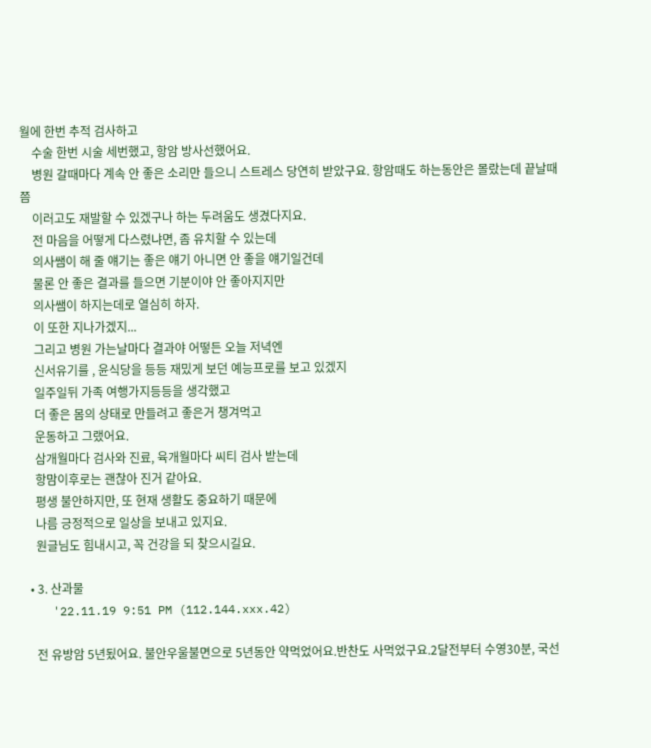월에 한번 추적 검사하고
    수술 한번 시술 세번했고, 항암 방사선했어요.
    병원 갈때마다 계속 안 좋은 소리만 들으니 스트레스 당연히 받았구요. 항암때도 하는동안은 몰랐는데 끝날때쯤
    이러고도 재발할 수 있겠구나 하는 두려움도 생겼다지요.
    전 마음을 어떻게 다스렸냐면, 좀 유치할 수 있는데
    의사쌤이 해 줄 얘기는 좋은 얘기 아니면 안 좋을 얘기일건데
    물론 안 좋은 결과를 들으면 기분이야 안 좋아지지만
    의사쌤이 하지는데로 열심히 하자.
    이 또한 지나가겠지...
    그리고 병원 가는날마다 결과야 어떻든 오늘 저녁엔
    신서유기를 , 윤식당을 등등 재밌게 보던 예능프로를 보고 있겠지
    일주일뒤 가족 여행가지등등을 생각했고
    더 좋은 몸의 상태로 만들려고 좋은거 챙겨먹고
    운동하고 그랬어요.
    삼개월마다 검사와 진료, 육개월마다 씨티 검사 받는데
    항맘이후로는 괜찮아 진거 같아요.
    평생 불안하지만, 또 현재 생활도 중요하기 때문에
    나름 긍정적으로 일상을 보내고 있지요.
    원글님도 힘내시고, 꼭 건강을 되 찾으시길요.

  • 3. 산과물
    '22.11.19 9:51 PM (112.144.xxx.42)

    전 유방암 5년됬어요. 불안우울불면으로 5년동안 약먹었어요.반찬도 사먹었구요.2달전부터 수영30분, 국선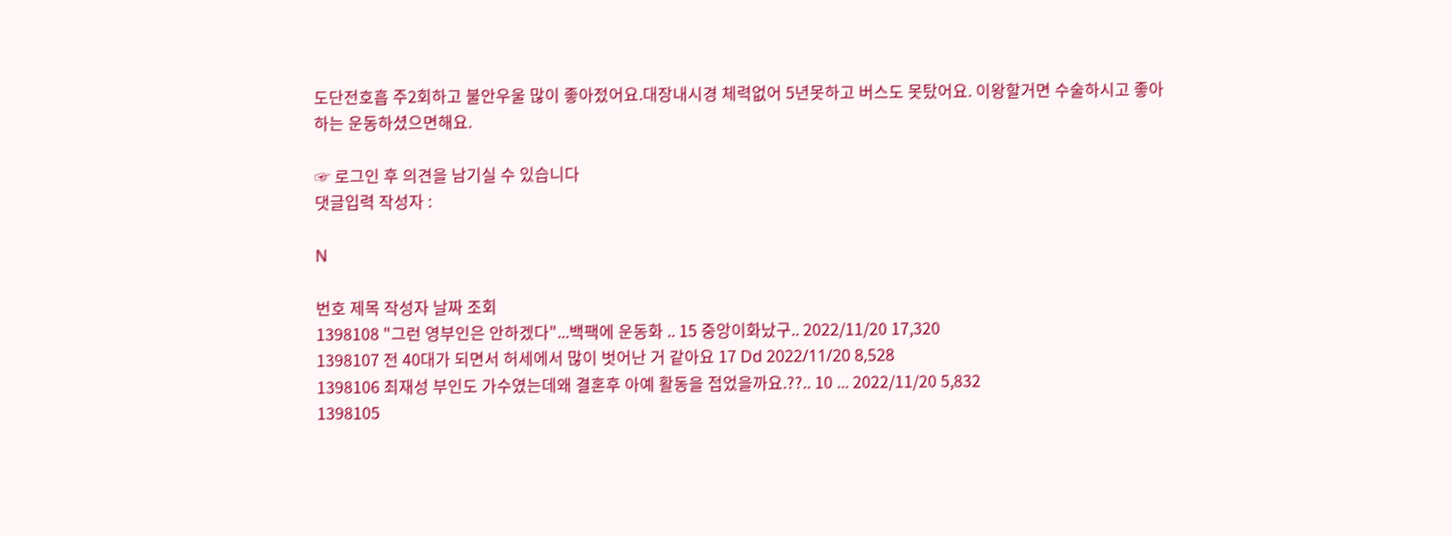도단전호흡 주2회하고 불안우울 많이 좋아젔어요.대장내시경 체력없어 5년못하고 버스도 못탔어요. 이왕할거면 수술하시고 좋아하는 운동하셨으면해요.

☞ 로그인 후 의견을 남기실 수 있습니다
댓글입력 작성자 :

N

번호 제목 작성자 날짜 조회
1398108 "그런 영부인은 안하겠다"...백팩에 운동화 .. 15 중앙이화났구.. 2022/11/20 17,320
1398107 전 40대가 되면서 허세에서 많이 벗어난 거 같아요 17 Dd 2022/11/20 8,528
1398106 최재성 부인도 가수였는데왜 결혼후 아예 활동을 접었을까요.??.. 10 ... 2022/11/20 5,832
1398105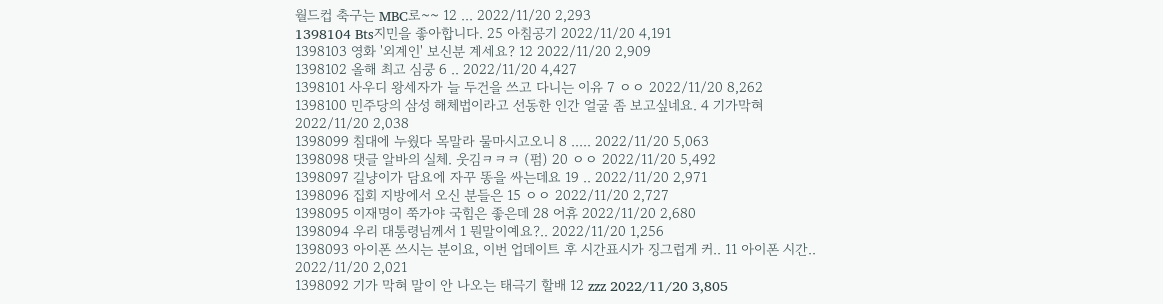월드컵 축구는 MBC로~~ 12 ... 2022/11/20 2,293
1398104 Bts지민을 좋아합니다. 25 아침공기 2022/11/20 4,191
1398103 영화 '외계인' 보신분 계세요? 12 2022/11/20 2,909
1398102 올해 최고 심쿵 6 .. 2022/11/20 4,427
1398101 사우디 왕세자가 늘 두건을 쓰고 다니는 이유 7 ㅇㅇ 2022/11/20 8,262
1398100 민주당의 삼성 해체법이라고 선동한 인간 얼굴 좀 보고싶네요. 4 기가막혀 2022/11/20 2,038
1398099 침대에 누웠다 목말라 물마시고오니 8 ..... 2022/11/20 5,063
1398098 댓글 알바의 실체. 웃김ㅋㅋㅋ (펌) 20 ㅇㅇ 2022/11/20 5,492
1398097 길냥이가 담요에 자꾸 똥을 싸는데요 19 .. 2022/11/20 2,971
1398096 집회 지방에서 오신 분들은 15 ㅇㅇ 2022/11/20 2,727
1398095 이재명이 쭉가야 국힘은 좋은데 28 어휴 2022/11/20 2,680
1398094 우리 대통령님께서 1 뭔말이예요?.. 2022/11/20 1,256
1398093 아이폰 쓰시는 분이요, 이번 업데이트 후 시간표시가 징그럽게 커.. 11 아이폰 시간.. 2022/11/20 2,021
1398092 기가 막혀 말이 안 나오는 태극기 할배 12 zzz 2022/11/20 3,805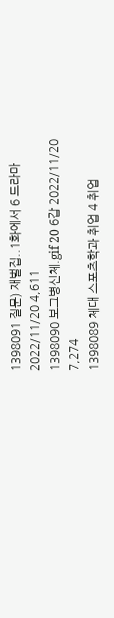1398091 질문) 재벌집..1화에서 6 드라마 2022/11/20 4,611
1398090 보그병신체.gif 20 6갑 2022/11/20 7,274
1398089 체대 스포츠학과 취업 4 취업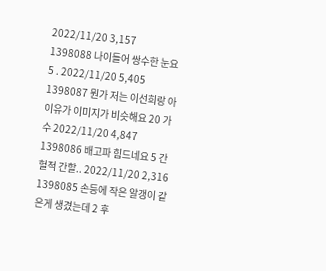2022/11/20 3,157
1398088 나이들어 쌍수한 눈요 5 . 2022/11/20 5,405
1398087 뭔가 저는 이선희랑 아이유가 이미지가 비슷해요 20 가수 2022/11/20 4,847
1398086 배고파 힘드네요 5 간헐적 간할.. 2022/11/20 2,316
1398085 손등에 작은 알갱이 같은게 생겼는데 2 후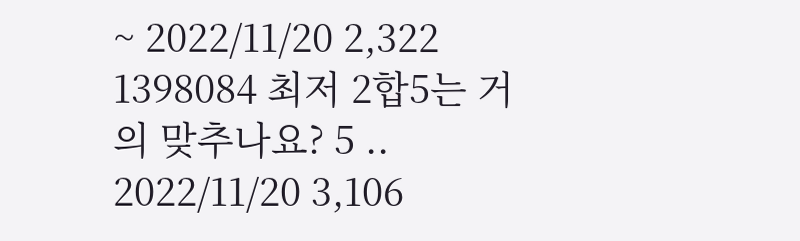~ 2022/11/20 2,322
1398084 최저 2합5는 거의 맞추나요? 5 .. 2022/11/20 3,106